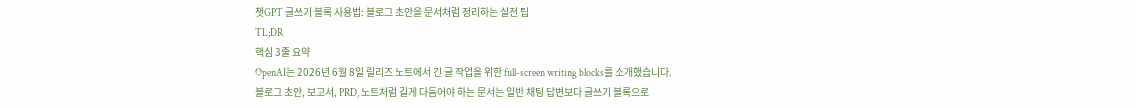챗GPT 글쓰기 블록 사용법: 블로그 초안을 문서처럼 정리하는 실전 팁
TL;DR
핵심 3줄 요약
OpenAI는 2026년 6월 8일 릴리즈 노트에서 긴 글 작업을 위한 full-screen writing blocks를 소개했습니다.
블로그 초안, 보고서, PRD, 노트처럼 길게 다듬어야 하는 문서는 일반 채팅 답변보다 글쓰기 블록으로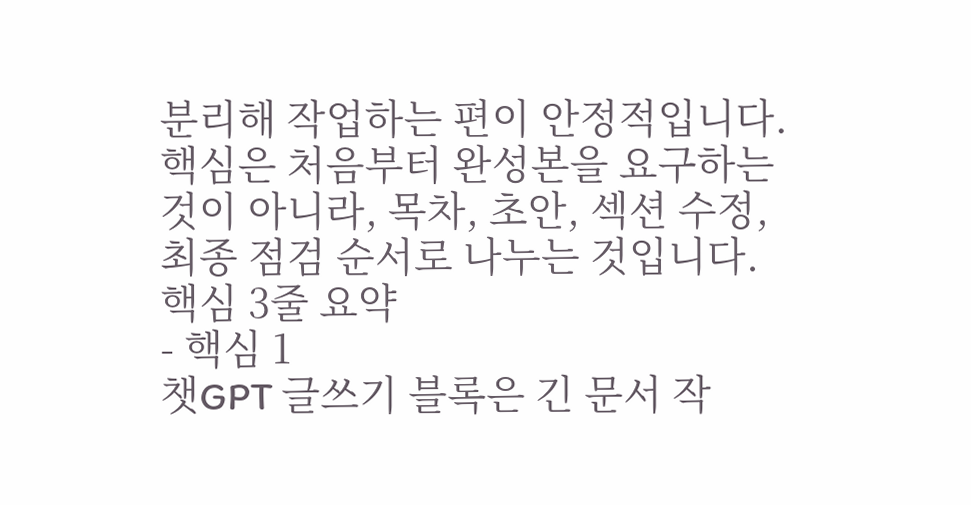분리해 작업하는 편이 안정적입니다.
핵심은 처음부터 완성본을 요구하는 것이 아니라, 목차, 초안, 섹션 수정, 최종 점검 순서로 나누는 것입니다.
핵심 3줄 요약
- 핵심 1
챗GPT 글쓰기 블록은 긴 문서 작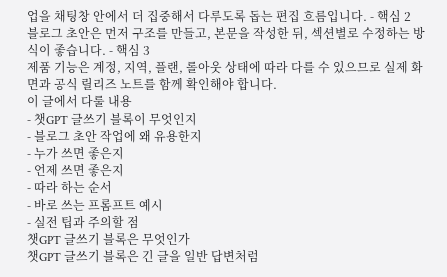업을 채팅창 안에서 더 집중해서 다루도록 돕는 편집 흐름입니다. - 핵심 2
블로그 초안은 먼저 구조를 만들고, 본문을 작성한 뒤, 섹션별로 수정하는 방식이 좋습니다. - 핵심 3
제품 기능은 계정, 지역, 플랜, 롤아웃 상태에 따라 다를 수 있으므로 실제 화면과 공식 릴리즈 노트를 함께 확인해야 합니다.
이 글에서 다룰 내용
- 챗GPT 글쓰기 블록이 무엇인지
- 블로그 초안 작업에 왜 유용한지
- 누가 쓰면 좋은지
- 언제 쓰면 좋은지
- 따라 하는 순서
- 바로 쓰는 프롬프트 예시
- 실전 팁과 주의할 점
챗GPT 글쓰기 블록은 무엇인가
챗GPT 글쓰기 블록은 긴 글을 일반 답변처럼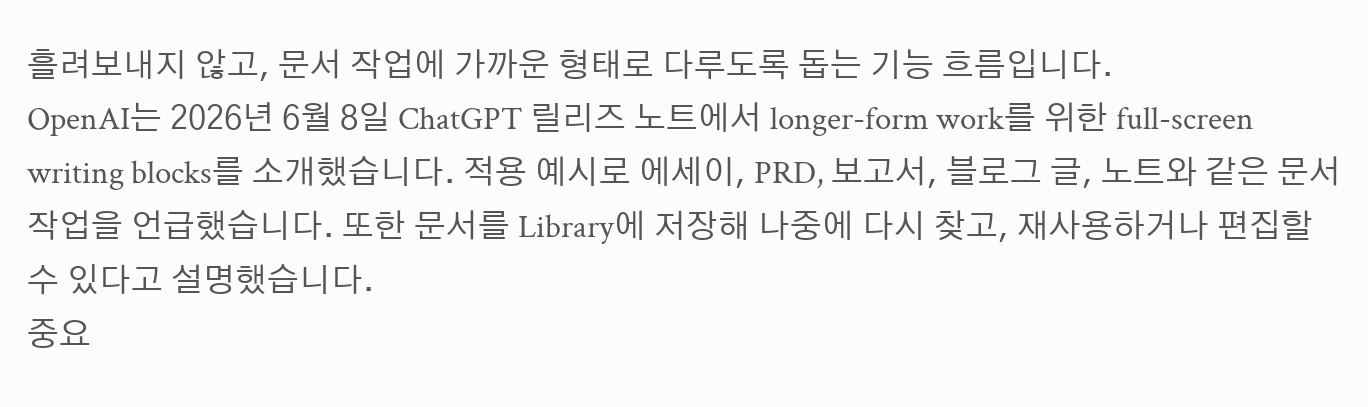흘려보내지 않고, 문서 작업에 가까운 형태로 다루도록 돕는 기능 흐름입니다.
OpenAI는 2026년 6월 8일 ChatGPT 릴리즈 노트에서 longer-form work를 위한 full-screen writing blocks를 소개했습니다. 적용 예시로 에세이, PRD, 보고서, 블로그 글, 노트와 같은 문서 작업을 언급했습니다. 또한 문서를 Library에 저장해 나중에 다시 찾고, 재사용하거나 편집할 수 있다고 설명했습니다.
중요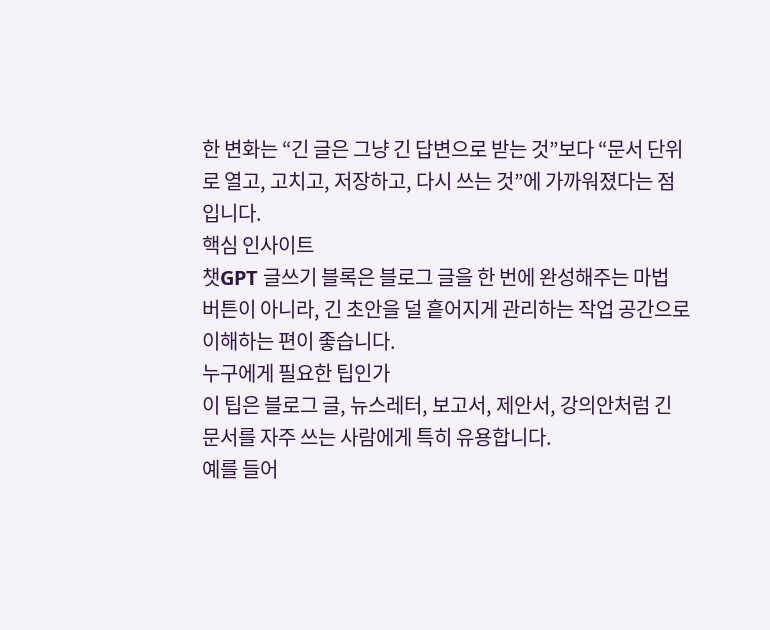한 변화는 “긴 글은 그냥 긴 답변으로 받는 것”보다 “문서 단위로 열고, 고치고, 저장하고, 다시 쓰는 것”에 가까워졌다는 점입니다.
핵심 인사이트
챗GPT 글쓰기 블록은 블로그 글을 한 번에 완성해주는 마법 버튼이 아니라, 긴 초안을 덜 흩어지게 관리하는 작업 공간으로 이해하는 편이 좋습니다.
누구에게 필요한 팁인가
이 팁은 블로그 글, 뉴스레터, 보고서, 제안서, 강의안처럼 긴 문서를 자주 쓰는 사람에게 특히 유용합니다.
예를 들어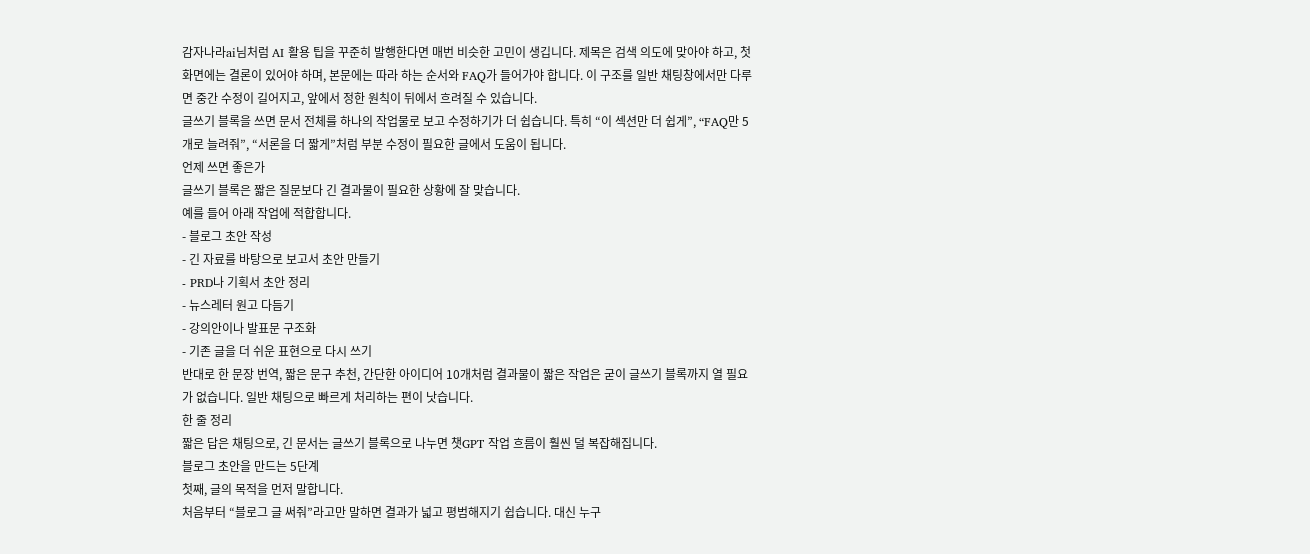감자나라ai님처럼 AI 활용 팁을 꾸준히 발행한다면 매번 비슷한 고민이 생깁니다. 제목은 검색 의도에 맞아야 하고, 첫 화면에는 결론이 있어야 하며, 본문에는 따라 하는 순서와 FAQ가 들어가야 합니다. 이 구조를 일반 채팅창에서만 다루면 중간 수정이 길어지고, 앞에서 정한 원칙이 뒤에서 흐려질 수 있습니다.
글쓰기 블록을 쓰면 문서 전체를 하나의 작업물로 보고 수정하기가 더 쉽습니다. 특히 “이 섹션만 더 쉽게”, “FAQ만 5개로 늘려줘”, “서론을 더 짧게”처럼 부분 수정이 필요한 글에서 도움이 됩니다.
언제 쓰면 좋은가
글쓰기 블록은 짧은 질문보다 긴 결과물이 필요한 상황에 잘 맞습니다.
예를 들어 아래 작업에 적합합니다.
- 블로그 초안 작성
- 긴 자료를 바탕으로 보고서 초안 만들기
- PRD나 기획서 초안 정리
- 뉴스레터 원고 다듬기
- 강의안이나 발표문 구조화
- 기존 글을 더 쉬운 표현으로 다시 쓰기
반대로 한 문장 번역, 짧은 문구 추천, 간단한 아이디어 10개처럼 결과물이 짧은 작업은 굳이 글쓰기 블록까지 열 필요가 없습니다. 일반 채팅으로 빠르게 처리하는 편이 낫습니다.
한 줄 정리
짧은 답은 채팅으로, 긴 문서는 글쓰기 블록으로 나누면 챗GPT 작업 흐름이 훨씬 덜 복잡해집니다.
블로그 초안을 만드는 5단계
첫째, 글의 목적을 먼저 말합니다.
처음부터 “블로그 글 써줘”라고만 말하면 결과가 넓고 평범해지기 쉽습니다. 대신 누구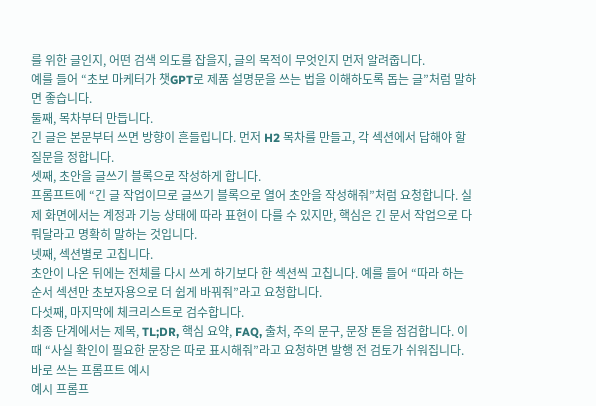를 위한 글인지, 어떤 검색 의도를 잡을지, 글의 목적이 무엇인지 먼저 알려줍니다.
예를 들어 “초보 마케터가 챗GPT로 제품 설명문을 쓰는 법을 이해하도록 돕는 글”처럼 말하면 좋습니다.
둘째, 목차부터 만듭니다.
긴 글은 본문부터 쓰면 방향이 흔들립니다. 먼저 H2 목차를 만들고, 각 섹션에서 답해야 할 질문을 정합니다.
셋째, 초안을 글쓰기 블록으로 작성하게 합니다.
프롬프트에 “긴 글 작업이므로 글쓰기 블록으로 열어 초안을 작성해줘”처럼 요청합니다. 실제 화면에서는 계정과 기능 상태에 따라 표현이 다를 수 있지만, 핵심은 긴 문서 작업으로 다뤄달라고 명확히 말하는 것입니다.
넷째, 섹션별로 고칩니다.
초안이 나온 뒤에는 전체를 다시 쓰게 하기보다 한 섹션씩 고칩니다. 예를 들어 “따라 하는 순서 섹션만 초보자용으로 더 쉽게 바꿔줘”라고 요청합니다.
다섯째, 마지막에 체크리스트로 검수합니다.
최종 단계에서는 제목, TL;DR, 핵심 요약, FAQ, 출처, 주의 문구, 문장 톤을 점검합니다. 이때 “사실 확인이 필요한 문장은 따로 표시해줘”라고 요청하면 발행 전 검토가 쉬워집니다.
바로 쓰는 프롬프트 예시
예시 프롬프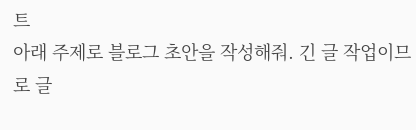트
아래 주제로 블로그 초안을 작성해줘. 긴 글 작업이므로 글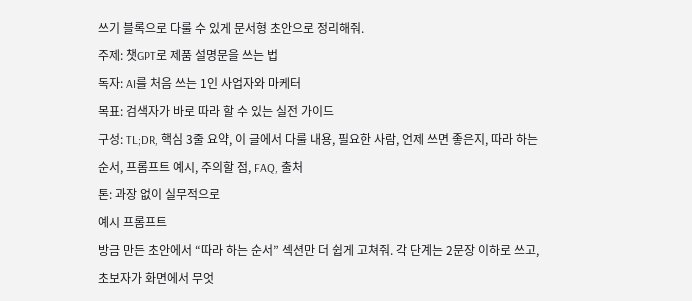쓰기 블록으로 다룰 수 있게 문서형 초안으로 정리해줘.
주제: 챗GPT로 제품 설명문을 쓰는 법
독자: AI를 처음 쓰는 1인 사업자와 마케터
목표: 검색자가 바로 따라 할 수 있는 실전 가이드
구성: TL;DR, 핵심 3줄 요약, 이 글에서 다룰 내용, 필요한 사람, 언제 쓰면 좋은지, 따라 하는 순서, 프롬프트 예시, 주의할 점, FAQ, 출처
톤: 과장 없이 실무적으로
예시 프롬프트
방금 만든 초안에서 “따라 하는 순서” 섹션만 더 쉽게 고쳐줘. 각 단계는 2문장 이하로 쓰고, 초보자가 화면에서 무엇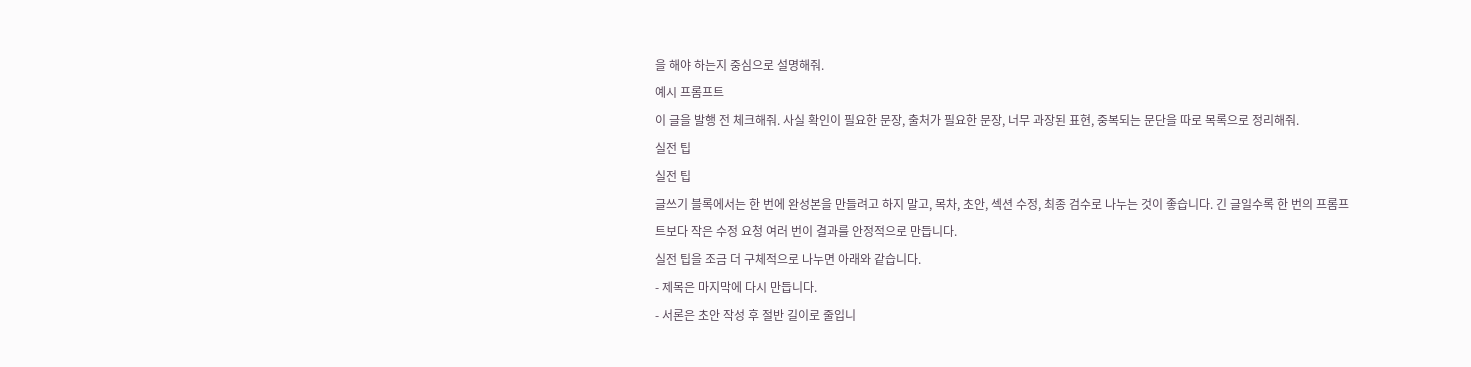을 해야 하는지 중심으로 설명해줘.
예시 프롬프트
이 글을 발행 전 체크해줘. 사실 확인이 필요한 문장, 출처가 필요한 문장, 너무 과장된 표현, 중복되는 문단을 따로 목록으로 정리해줘.
실전 팁
실전 팁
글쓰기 블록에서는 한 번에 완성본을 만들려고 하지 말고, 목차, 초안, 섹션 수정, 최종 검수로 나누는 것이 좋습니다. 긴 글일수록 한 번의 프롬프트보다 작은 수정 요청 여러 번이 결과를 안정적으로 만듭니다.
실전 팁을 조금 더 구체적으로 나누면 아래와 같습니다.
- 제목은 마지막에 다시 만듭니다.
- 서론은 초안 작성 후 절반 길이로 줄입니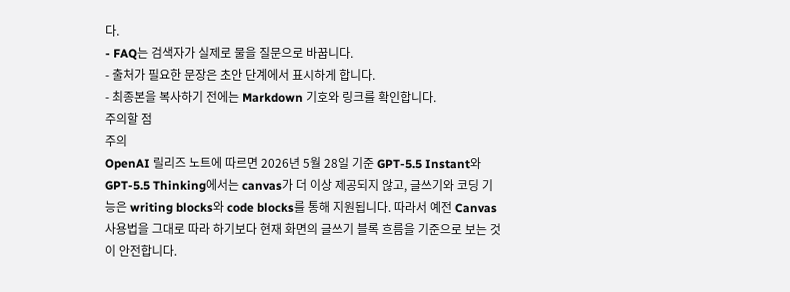다.
- FAQ는 검색자가 실제로 물을 질문으로 바꿉니다.
- 출처가 필요한 문장은 초안 단계에서 표시하게 합니다.
- 최종본을 복사하기 전에는 Markdown 기호와 링크를 확인합니다.
주의할 점
주의
OpenAI 릴리즈 노트에 따르면 2026년 5월 28일 기준 GPT-5.5 Instant와 GPT-5.5 Thinking에서는 canvas가 더 이상 제공되지 않고, 글쓰기와 코딩 기능은 writing blocks와 code blocks를 통해 지원됩니다. 따라서 예전 Canvas 사용법을 그대로 따라 하기보다 현재 화면의 글쓰기 블록 흐름을 기준으로 보는 것이 안전합니다.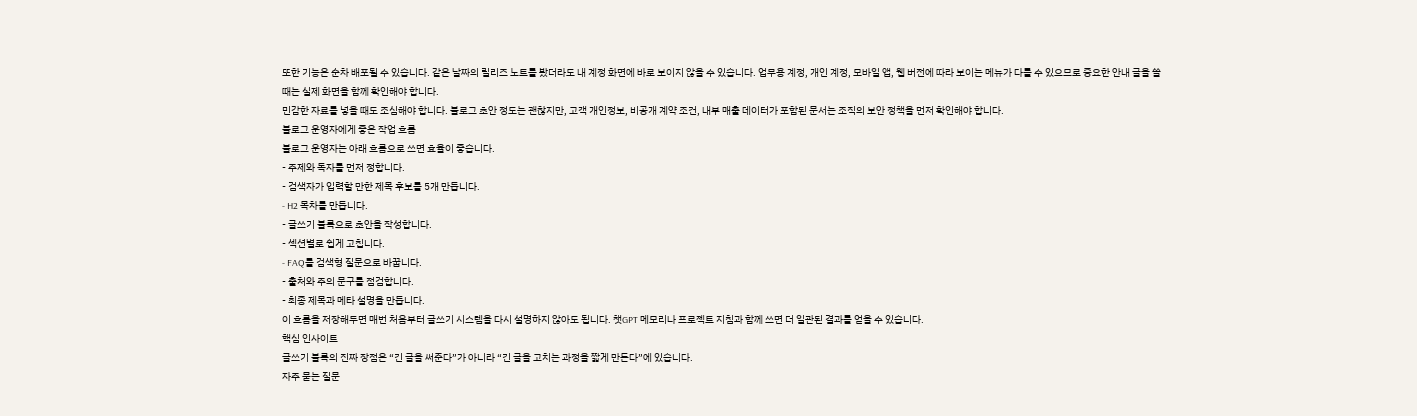또한 기능은 순차 배포될 수 있습니다. 같은 날짜의 릴리즈 노트를 봤더라도 내 계정 화면에 바로 보이지 않을 수 있습니다. 업무용 계정, 개인 계정, 모바일 앱, 웹 버전에 따라 보이는 메뉴가 다를 수 있으므로 중요한 안내 글을 쓸 때는 실제 화면을 함께 확인해야 합니다.
민감한 자료를 넣을 때도 조심해야 합니다. 블로그 초안 정도는 괜찮지만, 고객 개인정보, 비공개 계약 조건, 내부 매출 데이터가 포함된 문서는 조직의 보안 정책을 먼저 확인해야 합니다.
블로그 운영자에게 좋은 작업 흐름
블로그 운영자는 아래 흐름으로 쓰면 효율이 좋습니다.
- 주제와 독자를 먼저 정합니다.
- 검색자가 입력할 만한 제목 후보를 5개 만듭니다.
- H2 목차를 만듭니다.
- 글쓰기 블록으로 초안을 작성합니다.
- 섹션별로 쉽게 고칩니다.
- FAQ를 검색형 질문으로 바꿉니다.
- 출처와 주의 문구를 점검합니다.
- 최종 제목과 메타 설명을 만듭니다.
이 흐름을 저장해두면 매번 처음부터 글쓰기 시스템을 다시 설명하지 않아도 됩니다. 챗GPT 메모리나 프로젝트 지침과 함께 쓰면 더 일관된 결과를 얻을 수 있습니다.
핵심 인사이트
글쓰기 블록의 진짜 장점은 “긴 글을 써준다”가 아니라 “긴 글을 고치는 과정을 짧게 만든다”에 있습니다.
자주 묻는 질문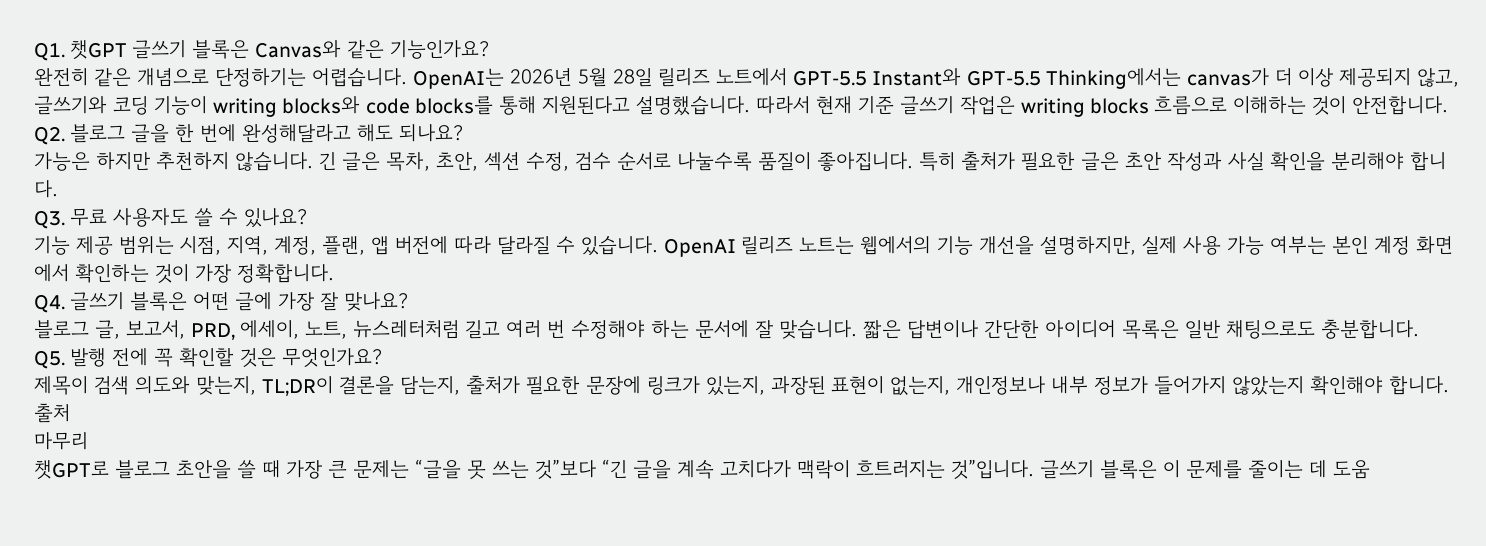Q1. 챗GPT 글쓰기 블록은 Canvas와 같은 기능인가요?
완전히 같은 개념으로 단정하기는 어렵습니다. OpenAI는 2026년 5월 28일 릴리즈 노트에서 GPT-5.5 Instant와 GPT-5.5 Thinking에서는 canvas가 더 이상 제공되지 않고, 글쓰기와 코딩 기능이 writing blocks와 code blocks를 통해 지원된다고 설명했습니다. 따라서 현재 기준 글쓰기 작업은 writing blocks 흐름으로 이해하는 것이 안전합니다.
Q2. 블로그 글을 한 번에 완성해달라고 해도 되나요?
가능은 하지만 추천하지 않습니다. 긴 글은 목차, 초안, 섹션 수정, 검수 순서로 나눌수록 품질이 좋아집니다. 특히 출처가 필요한 글은 초안 작성과 사실 확인을 분리해야 합니다.
Q3. 무료 사용자도 쓸 수 있나요?
기능 제공 범위는 시점, 지역, 계정, 플랜, 앱 버전에 따라 달라질 수 있습니다. OpenAI 릴리즈 노트는 웹에서의 기능 개선을 설명하지만, 실제 사용 가능 여부는 본인 계정 화면에서 확인하는 것이 가장 정확합니다.
Q4. 글쓰기 블록은 어떤 글에 가장 잘 맞나요?
블로그 글, 보고서, PRD, 에세이, 노트, 뉴스레터처럼 길고 여러 번 수정해야 하는 문서에 잘 맞습니다. 짧은 답변이나 간단한 아이디어 목록은 일반 채팅으로도 충분합니다.
Q5. 발행 전에 꼭 확인할 것은 무엇인가요?
제목이 검색 의도와 맞는지, TL;DR이 결론을 담는지, 출처가 필요한 문장에 링크가 있는지, 과장된 표현이 없는지, 개인정보나 내부 정보가 들어가지 않았는지 확인해야 합니다.
출처
마무리
챗GPT로 블로그 초안을 쓸 때 가장 큰 문제는 “글을 못 쓰는 것”보다 “긴 글을 계속 고치다가 맥락이 흐트러지는 것”입니다. 글쓰기 블록은 이 문제를 줄이는 데 도움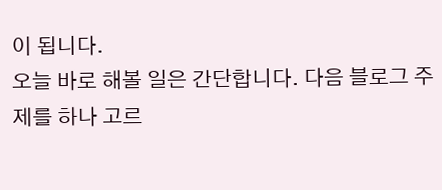이 됩니다.
오늘 바로 해볼 일은 간단합니다. 다음 블로그 주제를 하나 고르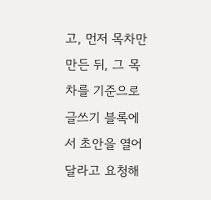고, 먼저 목차만 만든 뒤, 그 목차를 기준으로 글쓰기 블록에서 초안을 열어달라고 요청해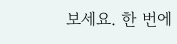보세요. 한 번에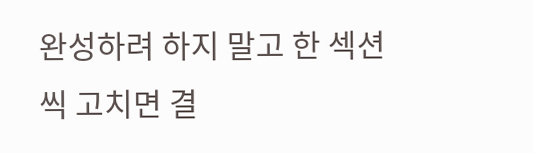완성하려 하지 말고 한 섹션씩 고치면 결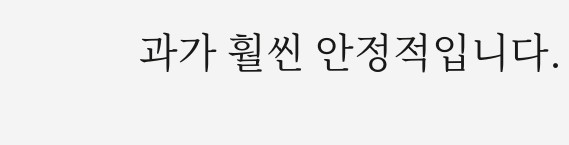과가 훨씬 안정적입니다.